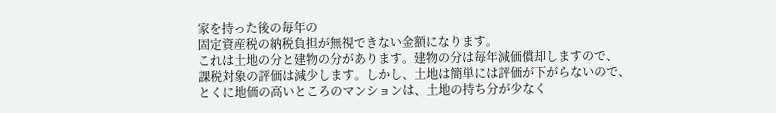家を持った後の毎年の
固定資産税の納税負担が無視できない金額になります。
これは土地の分と建物の分があります。建物の分は毎年減価償却しますので、
課税対象の評価は減少します。しかし、土地は簡単には評価が下がらないので、
とくに地価の高いところのマンションは、土地の持ち分が少なく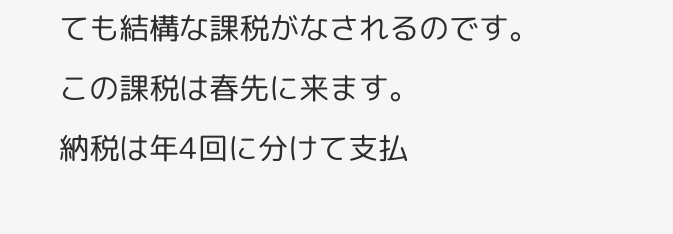ても結構な課税がなされるのです。
この課税は春先に来ます。
納税は年4回に分けて支払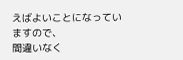えばよいことになっていますので、
間違いなく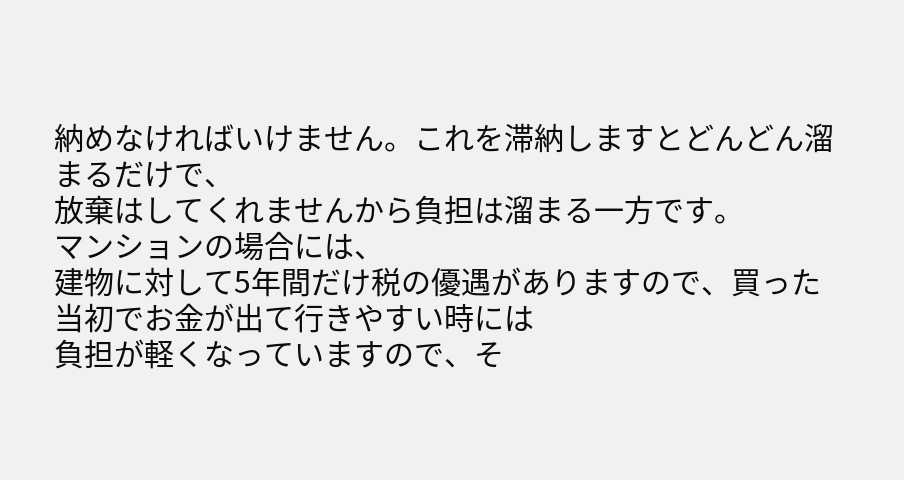納めなければいけません。これを滞納しますとどんどん溜まるだけで、
放棄はしてくれませんから負担は溜まる一方です。
マンションの場合には、
建物に対して5年間だけ税の優遇がありますので、買った当初でお金が出て行きやすい時には
負担が軽くなっていますので、そ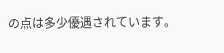の点は多少優遇されています。